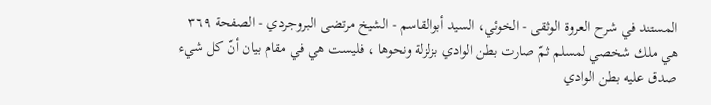المستند في شرح العروة الوثقى - الخوئي، السيد أبوالقاسم - الشيخ مرتضى البروجردي - الصفحة ٣٦٩
هي ملك شخصي لمسلم ثمّ صارت بطن الوادي بزلزلة ونحوها ، فليست هي في مقام بيان أنّ كل شيء صدق عليه بطن الوادي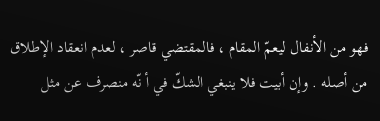فهو من الأنفال ليعمّ المقام ، فالمقتضي قاصر ، لعدم انعقاد الإطلاق من أصله . وإن أبيت فلا ينبغي الشكّ في أ نّه منصرف عن مثل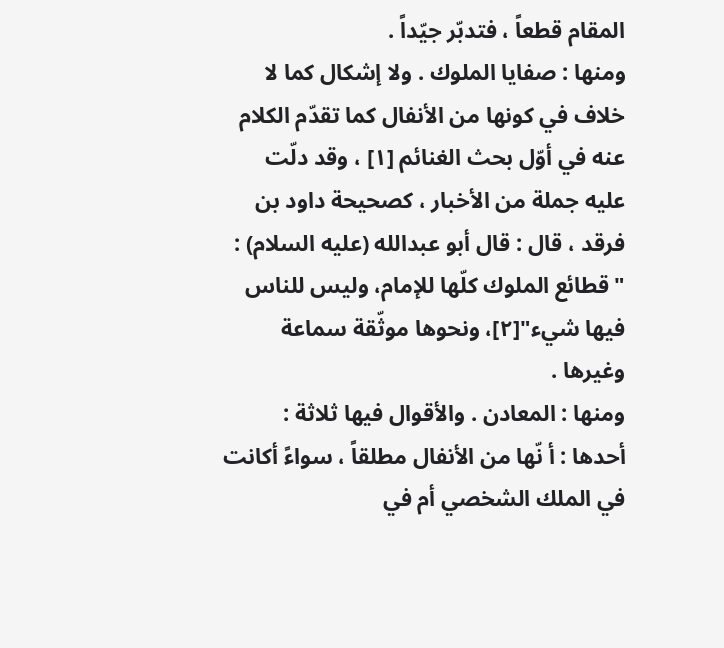المقام قطعاً ، فتدبّر جيّداً .
ومنها : صفايا الملوك . ولا إشكال كما لا خلاف في كونها من الأنفال كما تقدّم الكلام عنه في أوّل بحث الغنائم [١] ، وقد دلّت عليه جملة من الأخبار ، كصحيحة داود بن فرقد ، قال : قال أبو عبدالله (عليه السلام) : "قطائع الملوك كلّها للإمام، وليس للناس فيها شيء"[٢]، ونحوها موثّقة سماعة وغيرها .
ومنها : المعادن . والأقوال فيها ثلاثة :
أحدها : أ نّها من الأنفال مطلقاً ، سواءً أكانت في الملك الشخصي أم في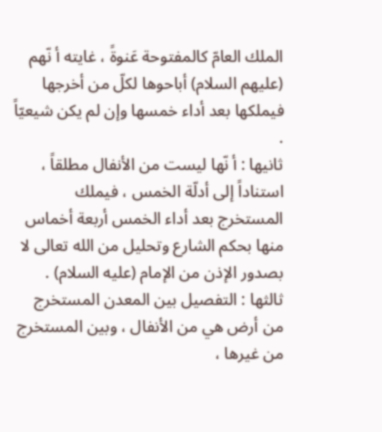الملك العامّ كالمفتوحة عَنوةً ، غايته أ نّهم (عليهم السلام) أباحوها لكلّ من أخرجها فيملكها بعد أداء خمسها وإن لم يكن شيعيّاً .
ثانيها : أ نّها ليست من الأنفال مطلقاً ، استناداً إلى أدلّة الخمس ، فيملك المستخرج بعد أداء الخمس أربعة أخماس منها بحكم الشارع وتحليل من الله تعالى لا بصدور الإذن من الإمام (عليه السلام) .
ثالثها : التفصيل بين المعدن المستخرج من أرض هي من الأنفال ، وبين المستخرج من غيرها ،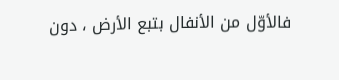فالأوّل من الأنفال بتبع الأرض ، دون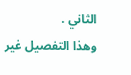الثاني .
وهذا التفصيل غير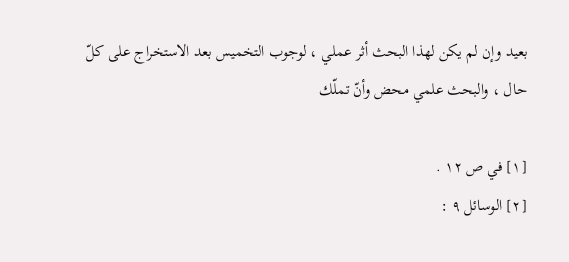بعيد وإن لم يكن لهذا البحث أثر عملي ، لوجوب التخميس بعد الاستخراج على كلّ حال ، والبحث علمي محض وأنّ تملّك

[١] في ص ١٢ .
[٢] الوسائل ٩ :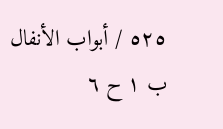٥٢٥ / أبواب الأنفال ب ١ ح ٦